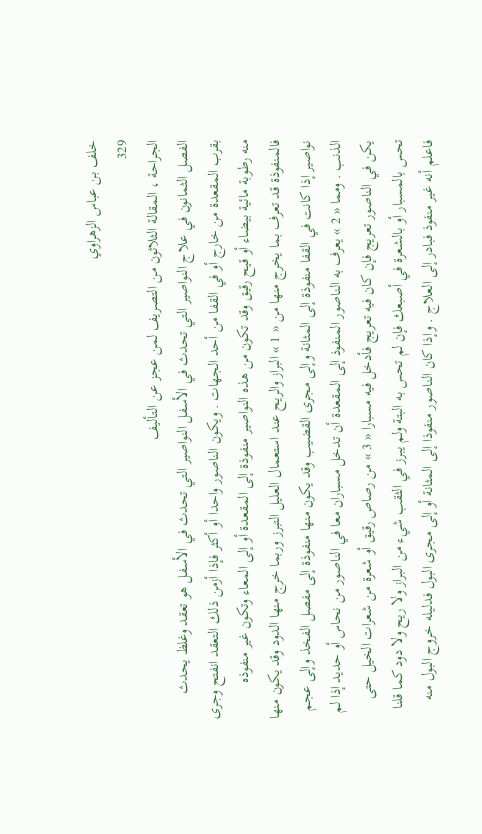خلف بن عباس الزهراوي
329
الجراحة ، المقالة الثلاثون من التصريف لمن عجز عن التأليف
الفصل الثمانون في علاج النواصير التي تحدث في الأسفل النواصير التي تحدث في الأسفل هو تعقد وغلظ يحدث بقرب المقعدة من خارج أو في القفا من أحد الجهات . ويكون الناصور واحدا أو أكثر فإذا أزمن ذلك التعقد انفتح وجرى منه رطوبة مائية بيضاء أو قيح رقيق وقد تكون من هذه النواصير منفوذة إلى المقعدة أو إلى المعاء وتكون غير منفوذه فالمنفوذة قد تعرف بما يخرج منها من « 1 » البراز والريح عند استعمال العليل التبرز وربما خرج منها الدود وقد يكون منها نواصير إذا كانت في القفا منفوذة إلى المثانة وإلى مجرى القضيب وقد يكون منها منفوذة إلى مفصل الفخذ وإلى عجم الذنب . ومما « 2 » يعرف به الناصور المنفوذ إلى المقعدة أن تدخل مسباران معا في الناصور من نحاس أو حديد إذا لم يكن في الناصور تعريج فإن كان فيه تعريج فأدخل فيه مسبارا « 3 » من رصاص رقيق أو شعرة من شعرات الخيل حتى تحس بالمسبار أو بالشعرة في أصبعك فإن لم تحس به البتة ولم يبرز في الثقب شيء من البراز ولا ريح ولا دود كما قلنا فاعلم أنه غير منفوذ فبادر إلى العلاج . وإذا كان الناصور منفوذا إلى المثانة أو إلى مجرى البول فدليله خروج البول منه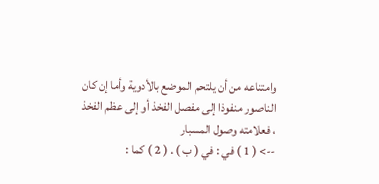وامتناعه من أن يلتحم الموضع بالأدوية وأما إن كان الناصور منفوذا إلى مفصل الفخذ أو إلى عظم الفخذ ، فعلامته وصول المسبار
--> ( 1 ) في : في ( ب ) . ( 2 ) كما :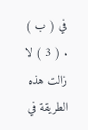في ( ب ) . ( 3 ) لا زالت هذه الطريقة في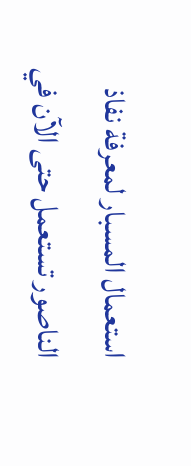استعمال المسبار لمعرفة نفاذ الناصور تستعمل حتى الآن في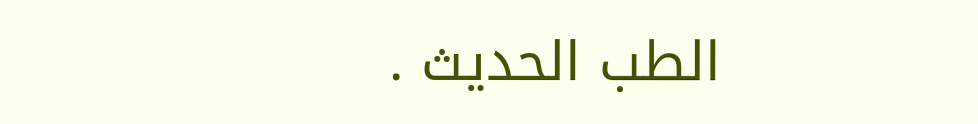الطب الحديث .